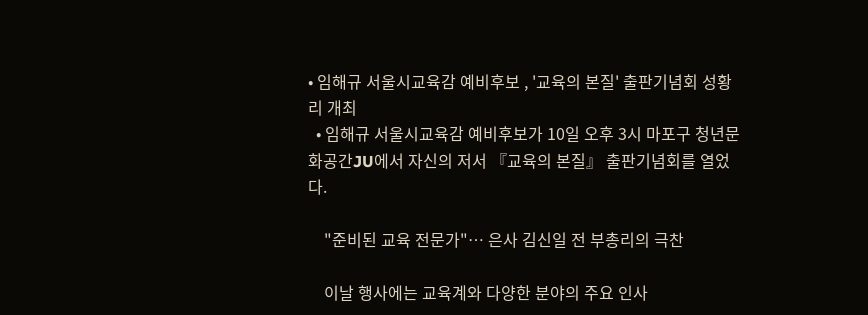• 임해규 서울시교육감 예비후보 , '교육의 본질' 출판기념회 성황리 개최
  • 임해규 서울시교육감 예비후보가 10일 오후 3시 마포구 청년문화공간JU에서 자신의 저서 『교육의 본질』 출판기념회를 열었다.

    "준비된 교육 전문가"… 은사 김신일 전 부총리의 극찬

    이날 행사에는 교육계와 다양한 분야의 주요 인사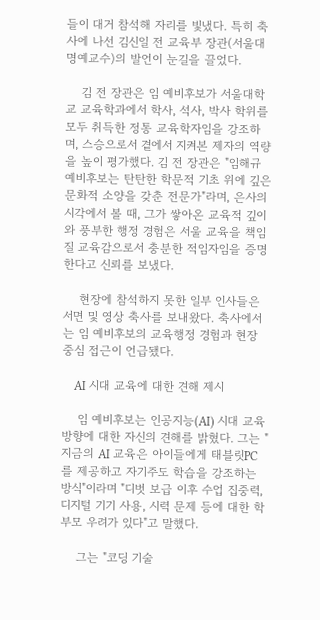들이 대거 참석해 자리를 빛냈다. 특히 축사에 나선 김신일 전 교육부 장관(서울대 명예교수)의 발언이 눈길을 끌었다.

    김 전 장관은 임 예비후보가 서울대학교 교육학과에서 학사, 석사, 박사 학위를 모두 취득한 정통 교육학자임을 강조하며, 스승으로서 곁에서 지켜본 제자의 역량을 높이 평가했다. 김 전 장관은 "임해규 예비후보는 탄탄한 학문적 기초 위에 깊은 문화적 소양을 갖춘 전문가"라며, 은사의 시각에서 볼 때, 그가 쌓아온 교육적 깊이와 풍부한 행정 경험은 서울 교육을 책임질 교육감으로서 충분한 적임자임을 증명한다고 신뢰를 보냈다.

    현장에 참석하지 못한 일부 인사들은 서면 및 영상 축사를 보내왔다. 축사에서는 임 예비후보의 교육행정 경험과 현장 중심 접근이 언급됐다.

    AI 시대 교육에 대한 견해 제시

    임 예비후보는 인공지능(AI) 시대 교육 방향에 대한 자신의 견해를 밝혔다. 그는 "지금의 AI 교육은 아이들에게 태블릿PC를 제공하고 자기주도 학습을 강조하는 방식"이라며 "디벗 보급 이후 수업 집중력, 디지털 기기 사용, 시력 문제 등에 대한 학부모 우려가 있다"고 말했다.

    그는 "코딩 기술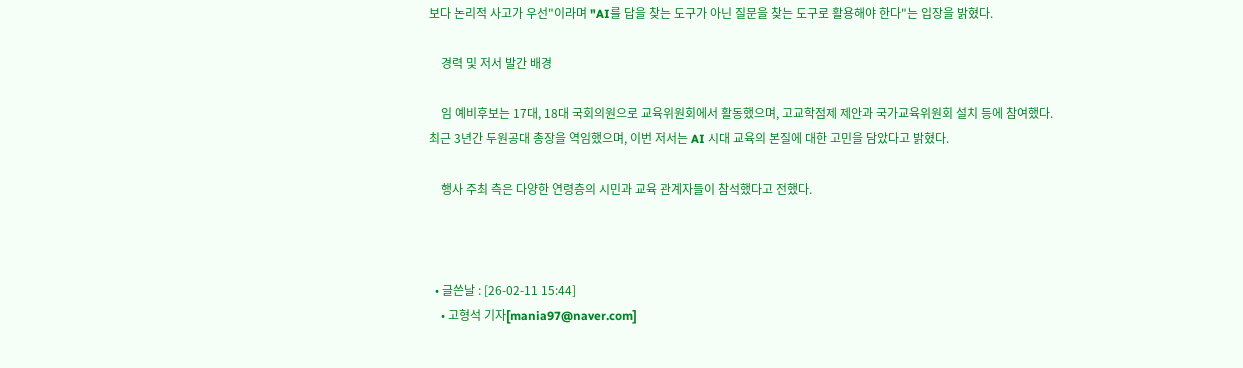보다 논리적 사고가 우선"이라며 "AI를 답을 찾는 도구가 아닌 질문을 찾는 도구로 활용해야 한다"는 입장을 밝혔다.

    경력 및 저서 발간 배경

    임 예비후보는 17대, 18대 국회의원으로 교육위원회에서 활동했으며, 고교학점제 제안과 국가교육위원회 설치 등에 참여했다. 최근 3년간 두원공대 총장을 역임했으며, 이번 저서는 AI 시대 교육의 본질에 대한 고민을 담았다고 밝혔다.

    행사 주최 측은 다양한 연령층의 시민과 교육 관계자들이 참석했다고 전했다.



  • 글쓴날 : [26-02-11 15:44]
    • 고형석 기자[mania97@naver.com]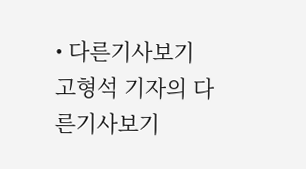• 다른기사보기 고형석 기자의 다른기사보기